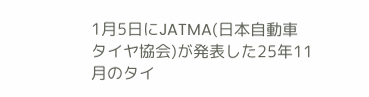1月5日にJATMA(日本自動車タイヤ協会)が発表した25年11月のタイ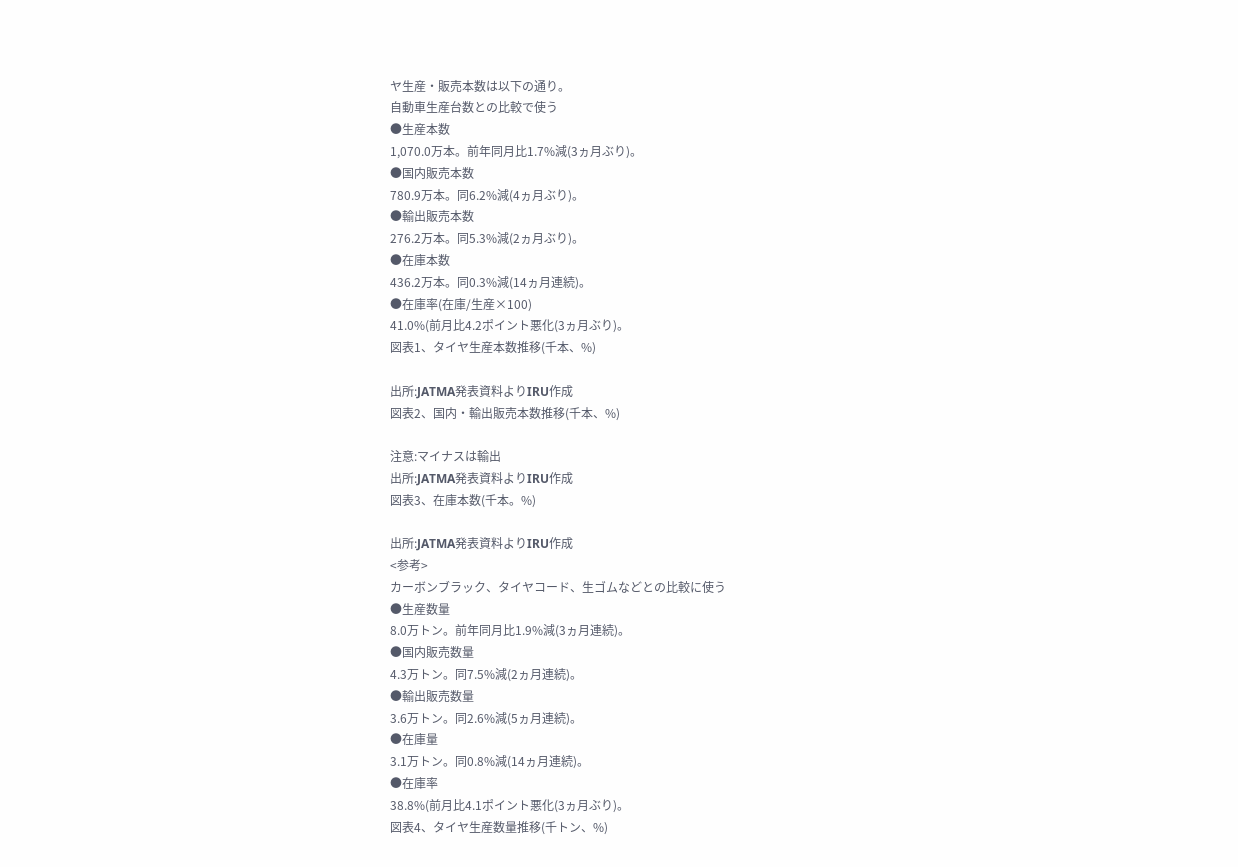ヤ生産・販売本数は以下の通り。
自動車生産台数との比較で使う
●生産本数
1,070.0万本。前年同月比1.7%減(3ヵ月ぶり)。
●国内販売本数
780.9万本。同6.2%減(4ヵ月ぶり)。
●輸出販売本数
276.2万本。同5.3%減(2ヵ月ぶり)。
●在庫本数
436.2万本。同0.3%減(14ヵ月連続)。
●在庫率(在庫/生産×100)
41.0%(前月比4.2ポイント悪化(3ヵ月ぶり)。
図表1、タイヤ生産本数推移(千本、%)

出所:JATMA発表資料よりIRU作成
図表2、国内・輸出販売本数推移(千本、%)

注意:マイナスは輸出
出所:JATMA発表資料よりIRU作成
図表3、在庫本数(千本。%)

出所:JATMA発表資料よりIRU作成
<参考>
カーボンブラック、タイヤコード、生ゴムなどとの比較に使う
●生産数量
8.0万トン。前年同月比1.9%減(3ヵ月連続)。
●国内販売数量
4.3万トン。同7.5%減(2ヵ月連続)。
●輸出販売数量
3.6万トン。同2.6%減(5ヵ月連続)。
●在庫量
3.1万トン。同0.8%減(14ヵ月連続)。
●在庫率
38.8%(前月比4.1ポイント悪化(3ヵ月ぶり)。
図表4、タイヤ生産数量推移(千トン、%)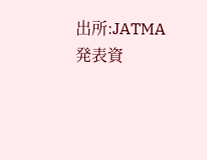出所:JATMA発表資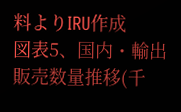料よりIRU作成
図表5、国内・輸出販売数量推移(千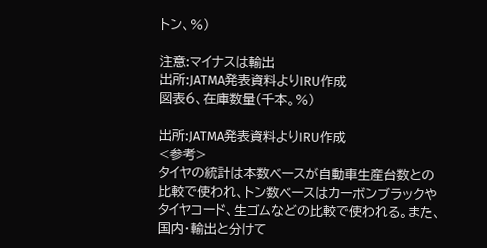トン、%)

注意:マイナスは輸出
出所:JATMA発表資料よりIRU作成
図表6、在庫数量(千本。%)

出所:JATMA発表資料よりIRU作成
<参考>
タイヤの統計は本数ベースが自動車生産台数との比較で使われ、トン数ベースはカーボンブラックやタイヤコード、生ゴムなどの比較で使われる。また、国内・輸出と分けて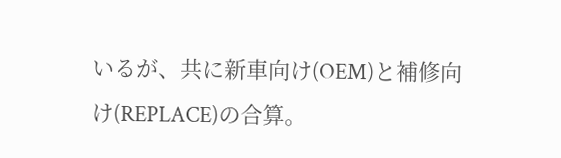いるが、共に新車向け(OEM)と補修向け(REPLACE)の合算。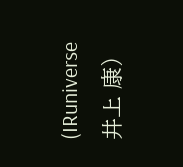(IRuniverse 井上 康)